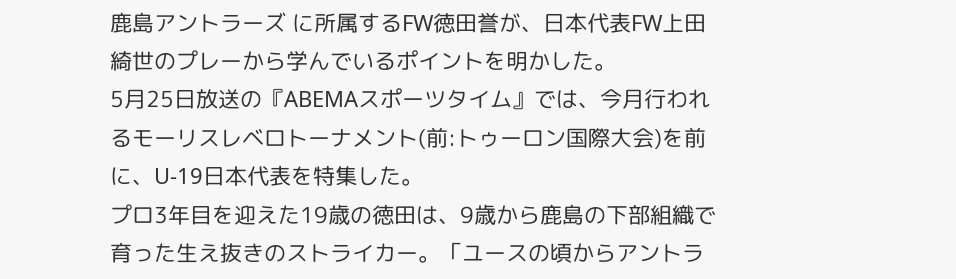鹿島アントラーズ に所属するFW徳田誉が、日本代表FW上田綺世のプレーから学んでいるポイントを明かした。
5月25日放送の『ABEMAスポーツタイム』では、今月行われるモーリスレベロトーナメント(前:トゥーロン国際大会)を前に、U-19日本代表を特集した。
プロ3年目を迎えた19歳の徳田は、9歳から鹿島の下部組織で育った生え抜きのストライカー。「ユースの頃からアントラ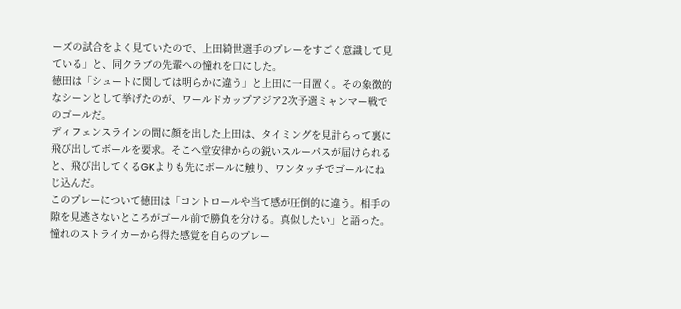ーズの試合をよく見ていたので、上田綺世選手のプレーをすごく意識して見ている」と、同クラブの先輩への憧れを口にした。
徳田は「シュートに関しては明らかに違う」と上田に一目置く。その象徴的なシーンとして挙げたのが、ワールドカップアジア2次予選ミャンマー戦でのゴールだ。
ディフェンスラインの間に顔を出した上田は、タイミングを見計らって裏に飛び出してボールを要求。そこへ堂安律からの鋭いスルーパスが届けられると、飛び出してくるGKよりも先にボールに触り、ワンタッチでゴールにねじ込んだ。
このプレーについて徳田は「コントロールや当て感が圧倒的に違う。相手の隙を見逃さないところがゴール前で勝負を分ける。真似したい」と語った。
憧れのストライカーから得た感覚を自らのプレー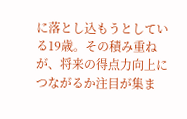に落とし込もうとしている19歳。その積み重ねが、将来の得点力向上につながるか注目が集ま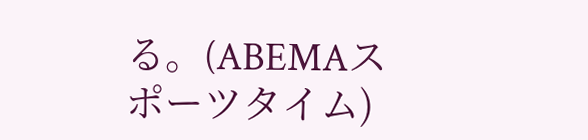る。(ABEMAスポーツタイム)